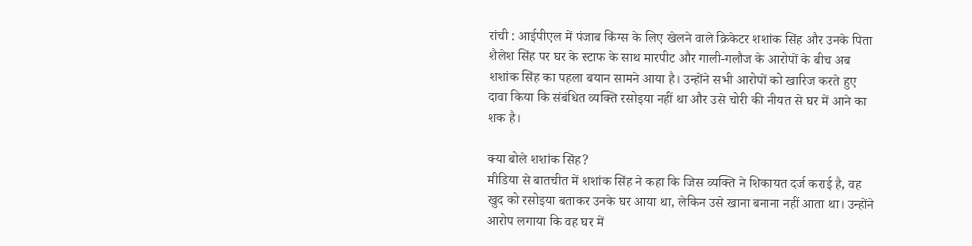रांची : आईपीएल में पंजाब किंग्स के लिए खेलने वाले क्रिकेटर शशांक सिंह और उनके पिता शैलेश सिंह पर घर के स्टाफ के साथ मारपीट और गाली-गलौज के आरोपों के बीच अब शशांक सिंह का पहला बयान सामने आया है। उन्होंने सभी आरोपों को खारिज करते हुए दावा किया कि संबंधित व्यक्ति रसोइया नहीं था और उसे चोरी की नीयत से घर में आने का शक है।

क्या बोले शशांक सिंह?
मीडिया से बातचीत में शशांक सिंह ने कहा कि जिस व्यक्ति ने शिकायत दर्ज कराई है, वह खुद को रसोइया बताकर उनके घर आया था, लेकिन उसे खाना बनाना नहीं आता था। उन्होंने आरोप लगाया कि वह घर में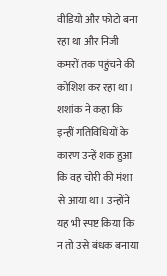वीडियो और फोटो बना रहा था और निजी कमरों तक पहुंचने की कोशिश कर रहा था। शशांक ने कहा कि इन्हीं गतिविधियों के कारण उन्हें शक हुआ कि वह चोरी की मंशा से आया था। उन्होंने यह भी स्पष्ट किया कि न तो उसे बंधक बनाया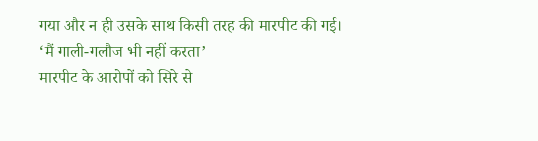गया और न ही उसके साथ किसी तरह की मारपीट की गई।
‘मैं गाली-गलौज भी नहीं करता’
मारपीट के आरोपों को सिरे से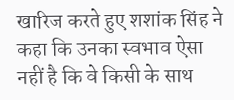खारिज करते हुए शशांक सिंह ने कहा कि उनका स्वभाव ऐसा नहीं है कि वे किसी के साथ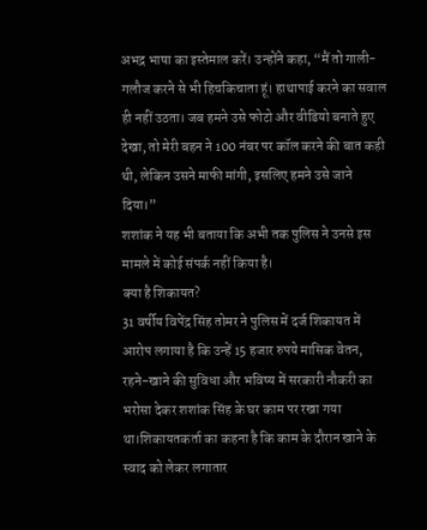अभद्र भाषा का इस्तेमाल करें। उन्होंने कहा, “मैं तो गाली-गलौज करने से भी हिचकिचाता हूं। हाथापाई करने का सवाल ही नहीं उठता। जब हमने उसे फोटो और वीडियो बनाते हुए देखा, तो मेरी बहन ने 100 नंबर पर कॉल करने की बात कही थी, लेकिन उसने माफी मांगी, इसलिए हमने उसे जाने दिया।”
शशांक ने यह भी बताया कि अभी तक पुलिस ने उनसे इस मामले में कोई संपर्क नहीं किया है।
क्या है शिकायत?
31 वर्षीय विपेंद्र सिंह तोमर ने पुलिस में दर्ज शिकायत में आरोप लगाया है कि उन्हें 15 हजार रुपये मासिक वेतन, रहने-खाने की सुविधा और भविष्य में सरकारी नौकरी का भरोसा देकर शशांक सिंह के घर काम पर रखा गया था।शिकायतकर्ता का कहना है कि काम के दौरान खाने के स्वाद को लेकर लगातार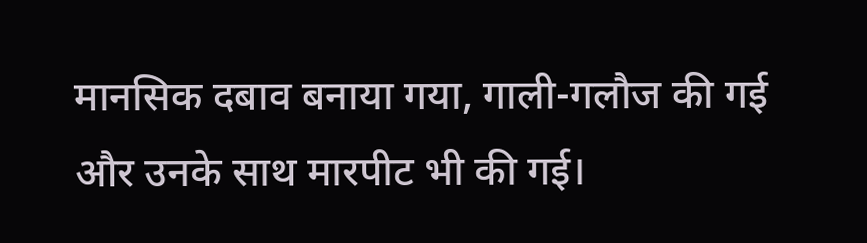मानसिक दबाव बनाया गया, गाली-गलौज की गई और उनके साथ मारपीट भी की गई।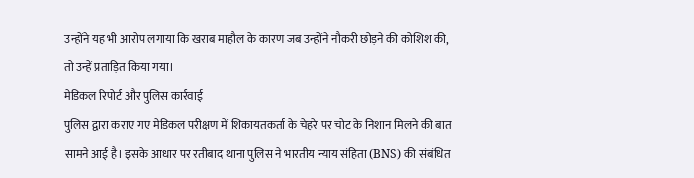उन्होंने यह भी आरोप लगाया कि खराब माहौल के कारण जब उन्होंने नौकरी छोड़ने की कोशिश की, तो उन्हें प्रताड़ित किया गया।
मेडिकल रिपोर्ट और पुलिस कार्रवाई
पुलिस द्वारा कराए गए मेडिकल परीक्षण में शिकायतकर्ता के चेहरे पर चोट के निशान मिलने की बात सामने आई है। इसके आधार पर रतीबाद थाना पुलिस ने भारतीय न्याय संहिता (BNS) की संबंधित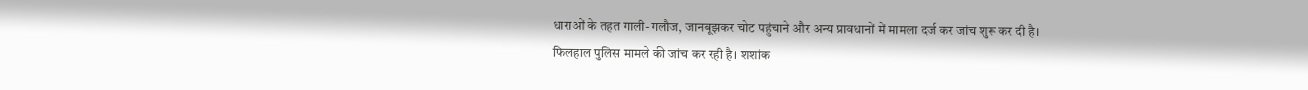धाराओं के तहत गाली-गलौज, जानबूझकर चोट पहुंचाने और अन्य प्रावधानों में मामला दर्ज कर जांच शुरू कर दी है।
फिलहाल पुलिस मामले की जांच कर रही है। शशांक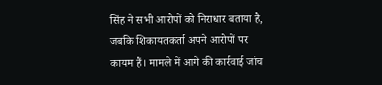सिंह ने सभी आरोपों को निराधार बताया है, जबकि शिकायतकर्ता अपने आरोपों पर कायम हैं। मामले में आगे की कार्रवाई जांच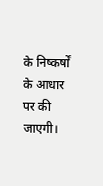के निष्कर्षों के आधार पर की जाएगी।